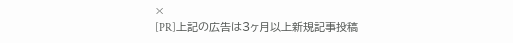×
[PR]上記の広告は3ヶ月以上新規記事投稿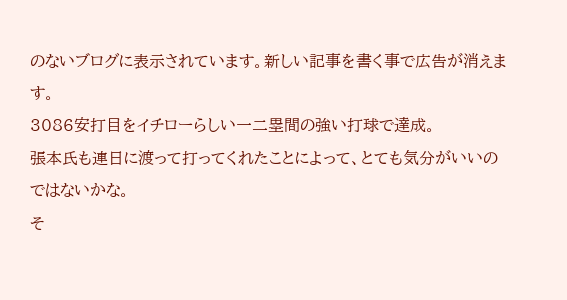のないブログに表示されています。新しい記事を書く事で広告が消えます。
3086安打目をイチローらしい一二塁間の強い打球で達成。
張本氏も連日に渡って打ってくれたことによって、とても気分がいいのではないかな。
そ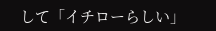して「イチローらしい」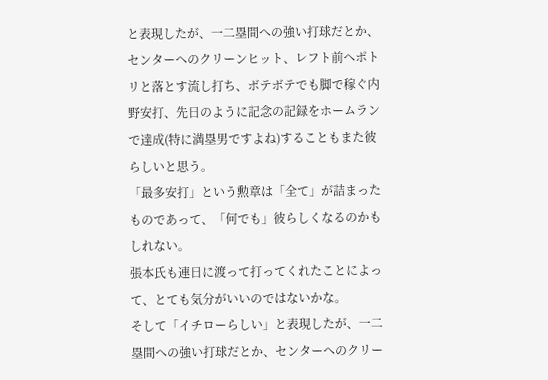と表現したが、一二塁間への強い打球だとか、センターへのクリーンヒット、レフト前へポトリと落とす流し打ち、ボテボテでも脚で稼ぐ内野安打、先日のように記念の記録をホームランで達成(特に満塁男ですよね)することもまた彼らしいと思う。
「最多安打」という勲章は「全て」が詰まったものであって、「何でも」彼らしくなるのかもしれない。
張本氏も連日に渡って打ってくれたことによって、とても気分がいいのではないかな。
そして「イチローらしい」と表現したが、一二塁間への強い打球だとか、センターへのクリー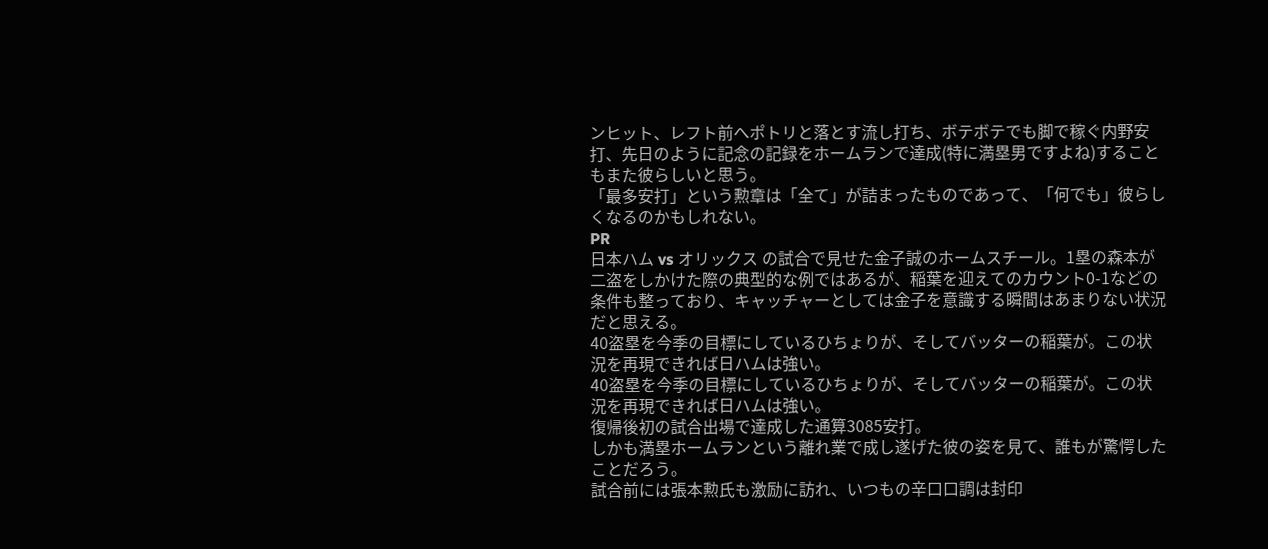ンヒット、レフト前へポトリと落とす流し打ち、ボテボテでも脚で稼ぐ内野安打、先日のように記念の記録をホームランで達成(特に満塁男ですよね)することもまた彼らしいと思う。
「最多安打」という勲章は「全て」が詰まったものであって、「何でも」彼らしくなるのかもしれない。
PR
日本ハム vs オリックス の試合で見せた金子誠のホームスチール。1塁の森本が二盗をしかけた際の典型的な例ではあるが、稲葉を迎えてのカウント0-1などの条件も整っており、キャッチャーとしては金子を意識する瞬間はあまりない状況だと思える。
40盗塁を今季の目標にしているひちょりが、そしてバッターの稲葉が。この状況を再現できれば日ハムは強い。
40盗塁を今季の目標にしているひちょりが、そしてバッターの稲葉が。この状況を再現できれば日ハムは強い。
復帰後初の試合出場で達成した通算3085安打。
しかも満塁ホームランという離れ業で成し遂げた彼の姿を見て、誰もが驚愕したことだろう。
試合前には張本勲氏も激励に訪れ、いつもの辛口口調は封印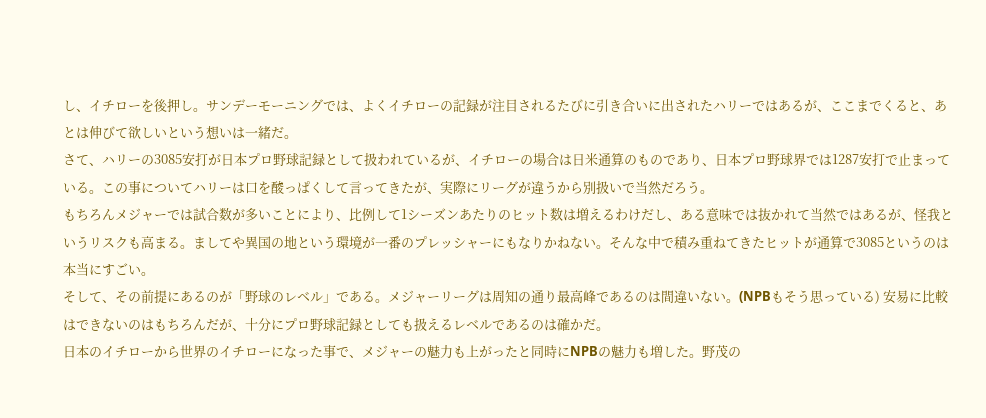し、イチローを後押し。サンデーモーニングでは、よくイチローの記録が注目されるたびに引き合いに出されたハリーではあるが、ここまでくると、あとは伸びて欲しいという想いは一緒だ。
さて、ハリーの3085安打が日本プロ野球記録として扱われているが、イチローの場合は日米通算のものであり、日本プロ野球界では1287安打で止まっている。この事についてハリーは口を酸っぱくして言ってきたが、実際にリーグが違うから別扱いで当然だろう。
もちろんメジャーでは試合数が多いことにより、比例して1シーズンあたりのヒット数は増えるわけだし、ある意味では抜かれて当然ではあるが、怪我というリスクも高まる。ましてや異国の地という環境が一番のプレッシャーにもなりかねない。そんな中で積み重ねてきたヒットが通算で3085というのは本当にすごい。
そして、その前提にあるのが「野球のレベル」である。メジャーリーグは周知の通り最高峰であるのは間違いない。(NPBもそう思っている) 安易に比較はできないのはもちろんだが、十分にプロ野球記録としても扱えるレベルであるのは確かだ。
日本のイチローから世界のイチローになった事で、メジャーの魅力も上がったと同時にNPBの魅力も増した。野茂の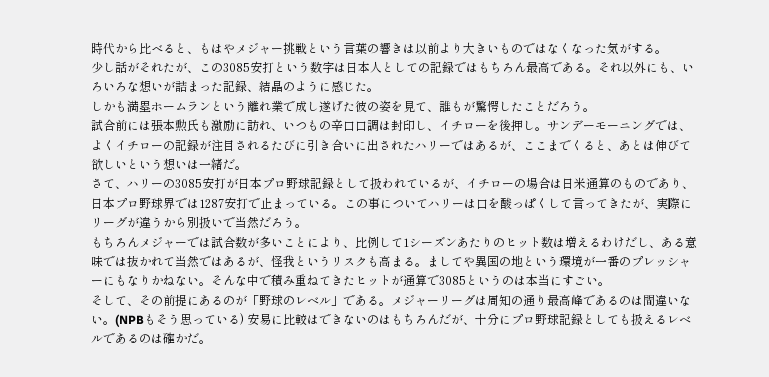時代から比べると、もはやメジャー挑戦という言葉の響きは以前より大きいものではなくなった気がする。
少し話がそれたが、この3085安打という数字は日本人としての記録ではもちろん最高である。それ以外にも、いろいろな想いが詰まった記録、結晶のように感じた。
しかも満塁ホームランという離れ業で成し遂げた彼の姿を見て、誰もが驚愕したことだろう。
試合前には張本勲氏も激励に訪れ、いつもの辛口口調は封印し、イチローを後押し。サンデーモーニングでは、よくイチローの記録が注目されるたびに引き合いに出されたハリーではあるが、ここまでくると、あとは伸びて欲しいという想いは一緒だ。
さて、ハリーの3085安打が日本プロ野球記録として扱われているが、イチローの場合は日米通算のものであり、日本プロ野球界では1287安打で止まっている。この事についてハリーは口を酸っぱくして言ってきたが、実際にリーグが違うから別扱いで当然だろう。
もちろんメジャーでは試合数が多いことにより、比例して1シーズンあたりのヒット数は増えるわけだし、ある意味では抜かれて当然ではあるが、怪我というリスクも高まる。ましてや異国の地という環境が一番のプレッシャーにもなりかねない。そんな中で積み重ねてきたヒットが通算で3085というのは本当にすごい。
そして、その前提にあるのが「野球のレベル」である。メジャーリーグは周知の通り最高峰であるのは間違いない。(NPBもそう思っている) 安易に比較はできないのはもちろんだが、十分にプロ野球記録としても扱えるレベルであるのは確かだ。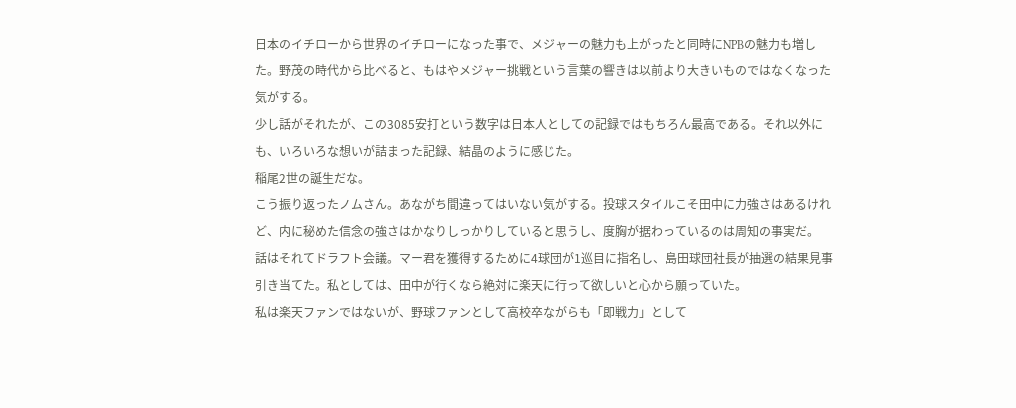日本のイチローから世界のイチローになった事で、メジャーの魅力も上がったと同時にNPBの魅力も増した。野茂の時代から比べると、もはやメジャー挑戦という言葉の響きは以前より大きいものではなくなった気がする。
少し話がそれたが、この3085安打という数字は日本人としての記録ではもちろん最高である。それ以外にも、いろいろな想いが詰まった記録、結晶のように感じた。
稲尾2世の誕生だな。
こう振り返ったノムさん。あながち間違ってはいない気がする。投球スタイルこそ田中に力強さはあるけれど、内に秘めた信念の強さはかなりしっかりしていると思うし、度胸が据わっているのは周知の事実だ。
話はそれてドラフト会議。マー君を獲得するために4球団が1巡目に指名し、島田球団社長が抽選の結果見事引き当てた。私としては、田中が行くなら絶対に楽天に行って欲しいと心から願っていた。
私は楽天ファンではないが、野球ファンとして高校卒ながらも「即戦力」として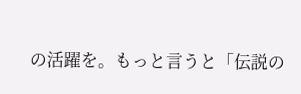の活躍を。もっと言うと「伝説の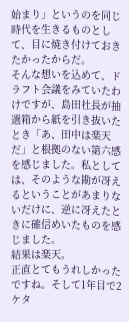始まり」というのを同じ時代を生きるものとして、目に焼き付けておきたかったからだ。
そんな想いを込めて、ドラフト会議をみていたわけですが、島田社長が抽選箱から紙を引き抜いたとき「あ、田中は楽天だ」と根拠のない第六感を感じました。私としては、そのような勘が冴えるということがあまりないだけに、逆に冴えたときに確信めいたものを感じました。
結果は楽天。
正直とてもうれしかったですね。そして1年目で2ケタ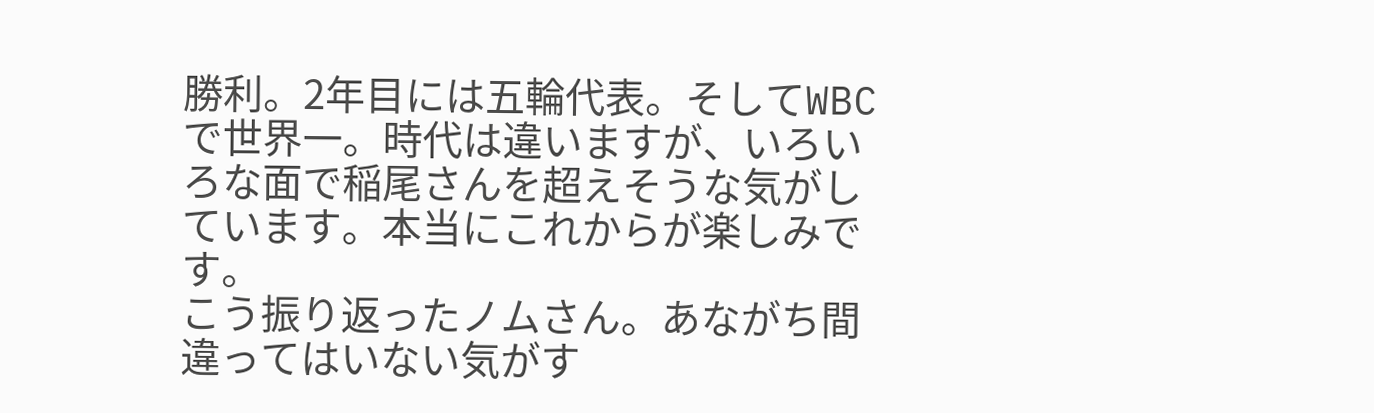勝利。2年目には五輪代表。そしてWBCで世界一。時代は違いますが、いろいろな面で稲尾さんを超えそうな気がしています。本当にこれからが楽しみです。
こう振り返ったノムさん。あながち間違ってはいない気がす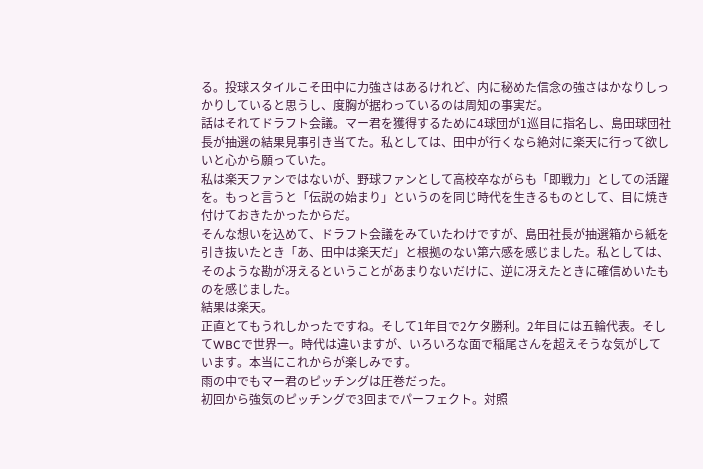る。投球スタイルこそ田中に力強さはあるけれど、内に秘めた信念の強さはかなりしっかりしていると思うし、度胸が据わっているのは周知の事実だ。
話はそれてドラフト会議。マー君を獲得するために4球団が1巡目に指名し、島田球団社長が抽選の結果見事引き当てた。私としては、田中が行くなら絶対に楽天に行って欲しいと心から願っていた。
私は楽天ファンではないが、野球ファンとして高校卒ながらも「即戦力」としての活躍を。もっと言うと「伝説の始まり」というのを同じ時代を生きるものとして、目に焼き付けておきたかったからだ。
そんな想いを込めて、ドラフト会議をみていたわけですが、島田社長が抽選箱から紙を引き抜いたとき「あ、田中は楽天だ」と根拠のない第六感を感じました。私としては、そのような勘が冴えるということがあまりないだけに、逆に冴えたときに確信めいたものを感じました。
結果は楽天。
正直とてもうれしかったですね。そして1年目で2ケタ勝利。2年目には五輪代表。そしてWBCで世界一。時代は違いますが、いろいろな面で稲尾さんを超えそうな気がしています。本当にこれからが楽しみです。
雨の中でもマー君のピッチングは圧巻だった。
初回から強気のピッチングで3回までパーフェクト。対照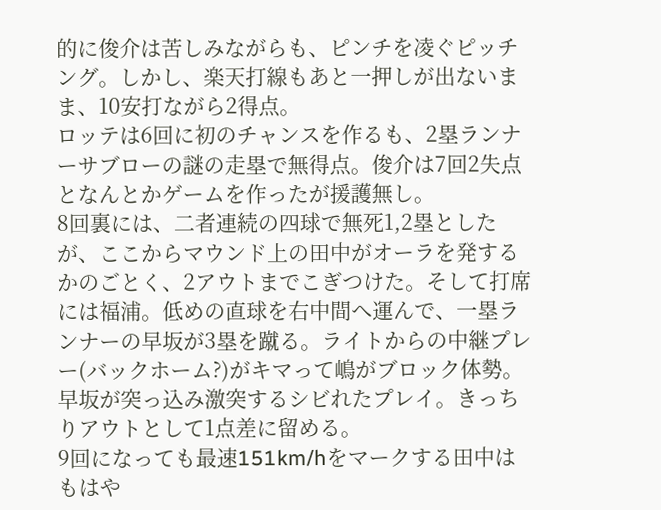的に俊介は苦しみながらも、ピンチを凌ぐピッチング。しかし、楽天打線もあと一押しが出ないまま、10安打ながら2得点。
ロッテは6回に初のチャンスを作るも、2塁ランナーサブローの謎の走塁で無得点。俊介は7回2失点となんとかゲームを作ったが援護無し。
8回裏には、二者連続の四球で無死1,2塁としたが、ここからマウンド上の田中がオーラを発するかのごとく、2アウトまでこぎつけた。そして打席には福浦。低めの直球を右中間へ運んで、一塁ランナーの早坂が3塁を蹴る。ライトからの中継プレー(バックホーム?)がキマって嶋がブロック体勢。早坂が突っ込み激突するシビれたプレイ。きっちりアウトとして1点差に留める。
9回になっても最速151km/hをマークする田中はもはや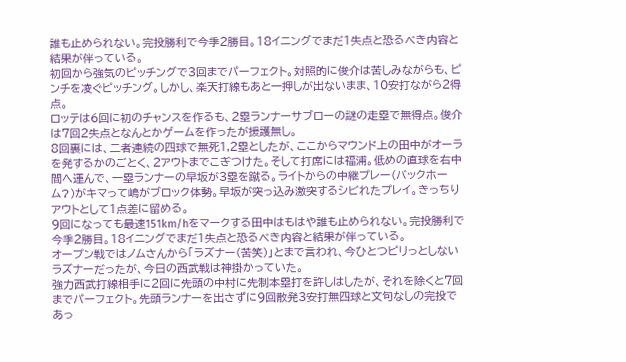誰も止められない。完投勝利で今季2勝目。18イニングでまだ1失点と恐るべき内容と結果が伴っている。
初回から強気のピッチングで3回までパーフェクト。対照的に俊介は苦しみながらも、ピンチを凌ぐピッチング。しかし、楽天打線もあと一押しが出ないまま、10安打ながら2得点。
ロッテは6回に初のチャンスを作るも、2塁ランナーサブローの謎の走塁で無得点。俊介は7回2失点となんとかゲームを作ったが援護無し。
8回裏には、二者連続の四球で無死1,2塁としたが、ここからマウンド上の田中がオーラを発するかのごとく、2アウトまでこぎつけた。そして打席には福浦。低めの直球を右中間へ運んで、一塁ランナーの早坂が3塁を蹴る。ライトからの中継プレー(バックホーム?)がキマって嶋がブロック体勢。早坂が突っ込み激突するシビれたプレイ。きっちりアウトとして1点差に留める。
9回になっても最速151km/hをマークする田中はもはや誰も止められない。完投勝利で今季2勝目。18イニングでまだ1失点と恐るべき内容と結果が伴っている。
オープン戦ではノムさんから「ラズナー(苦笑)」とまで言われ、今ひとつピリっとしないラズナーだったが、今日の西武戦は神掛かっていた。
強力西武打線相手に2回に先頭の中村に先制本塁打を許しはしたが、それを除くと7回までパーフェクト。先頭ランナーを出さずに9回散発3安打無四球と文句なしの完投であっ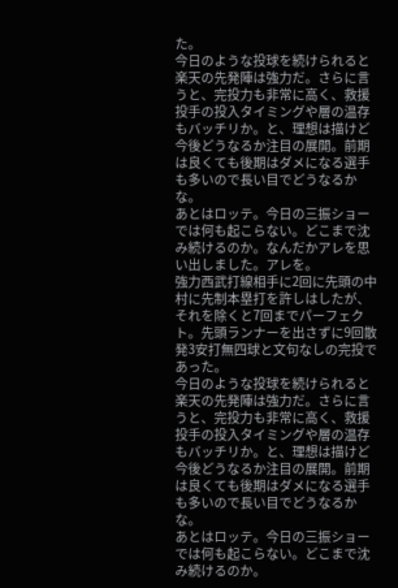た。
今日のような投球を続けられると楽天の先発陣は強力だ。さらに言うと、完投力も非常に高く、救援投手の投入タイミングや層の温存もバッチリか。と、理想は描けど今後どうなるか注目の展開。前期は良くても後期はダメになる選手も多いので長い目でどうなるかな。
あとはロッテ。今日の三振ショーでは何も起こらない。どこまで沈み続けるのか。なんだかアレを思い出しました。アレを。
強力西武打線相手に2回に先頭の中村に先制本塁打を許しはしたが、それを除くと7回までパーフェクト。先頭ランナーを出さずに9回散発3安打無四球と文句なしの完投であった。
今日のような投球を続けられると楽天の先発陣は強力だ。さらに言うと、完投力も非常に高く、救援投手の投入タイミングや層の温存もバッチリか。と、理想は描けど今後どうなるか注目の展開。前期は良くても後期はダメになる選手も多いので長い目でどうなるかな。
あとはロッテ。今日の三振ショーでは何も起こらない。どこまで沈み続けるのか。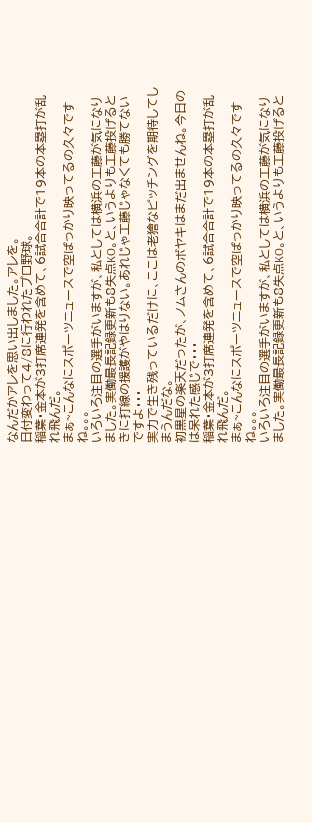なんだかアレを思い出しました。アレを。
日付変わって4/8に行われたプロ野球。
稲葉・金本が3打席連発を含めて、6試合合計で19本の本塁打が乱れ飛んだ。
まぁ~こんなにスポーツニュースで空ばっかり映ってるの久々ですね。。。
いろいろ注目の選手がいますが、私としては横浜の工藤が気になりました。実働最長記録更新も8失点KO。と、いうよりも工藤投げるときに打線の援護がやはりない。あれじゃ工藤じゃなくても勝てないですよ・・・
実力で生き残っているだけに、ここは老獪なピッチングを期待してしまうんだな。
初黒星の楽天だったが、ノムさんのボヤキはまだ出ませんね。今日のは呆れた感じで・・・
稲葉・金本が3打席連発を含めて、6試合合計で19本の本塁打が乱れ飛んだ。
まぁ~こんなにスポーツニュースで空ばっかり映ってるの久々ですね。。。
いろいろ注目の選手がいますが、私としては横浜の工藤が気になりました。実働最長記録更新も8失点KO。と、いうよりも工藤投げると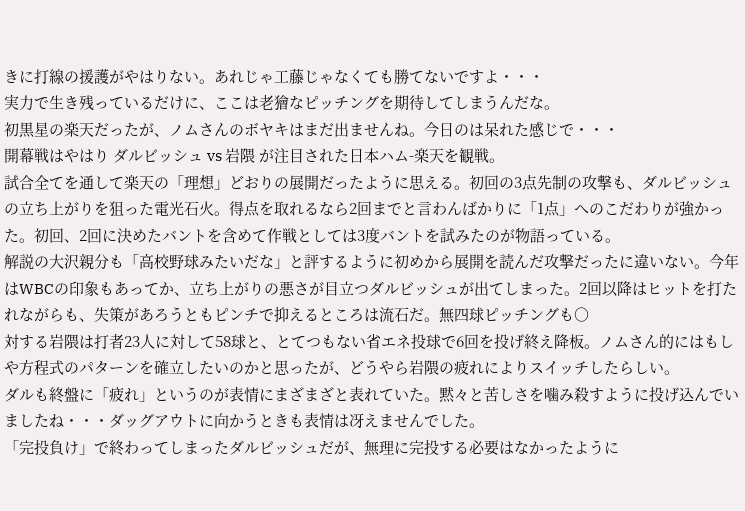きに打線の援護がやはりない。あれじゃ工藤じゃなくても勝てないですよ・・・
実力で生き残っているだけに、ここは老獪なピッチングを期待してしまうんだな。
初黒星の楽天だったが、ノムさんのボヤキはまだ出ませんね。今日のは呆れた感じで・・・
開幕戦はやはり ダルビッシュ vs 岩隈 が注目された日本ハム-楽天を観戦。
試合全てを通して楽天の「理想」どおりの展開だったように思える。初回の3点先制の攻撃も、ダルビッシュの立ち上がりを狙った電光石火。得点を取れるなら2回までと言わんばかりに「1点」へのこだわりが強かった。初回、2回に決めたバントを含めて作戦としては3度バントを試みたのが物語っている。
解説の大沢親分も「高校野球みたいだな」と評するように初めから展開を読んだ攻撃だったに違いない。今年はWBCの印象もあってか、立ち上がりの悪さが目立つダルビッシュが出てしまった。2回以降はヒットを打たれながらも、失策があろうともピンチで抑えるところは流石だ。無四球ピッチングも○
対する岩隈は打者23人に対して58球と、とてつもない省エネ投球で6回を投げ終え降板。ノムさん的にはもしや方程式のパターンを確立したいのかと思ったが、どうやら岩隈の疲れによりスイッチしたらしい。
ダルも終盤に「疲れ」というのが表情にまざまざと表れていた。黙々と苦しさを噛み殺すように投げ込んでいましたね・・・ダッグアウトに向かうときも表情は冴えませんでした。
「完投負け」で終わってしまったダルビッシュだが、無理に完投する必要はなかったように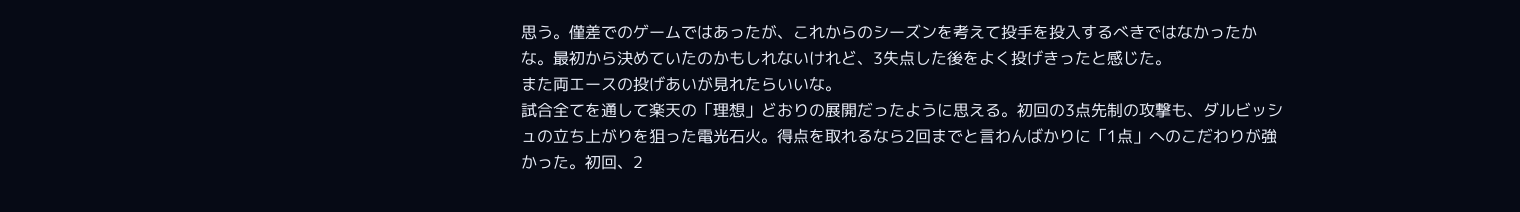思う。僅差でのゲームではあったが、これからのシーズンを考えて投手を投入するべきではなかったかな。最初から決めていたのかもしれないけれど、3失点した後をよく投げきったと感じた。
また両エースの投げあいが見れたらいいな。
試合全てを通して楽天の「理想」どおりの展開だったように思える。初回の3点先制の攻撃も、ダルビッシュの立ち上がりを狙った電光石火。得点を取れるなら2回までと言わんばかりに「1点」へのこだわりが強かった。初回、2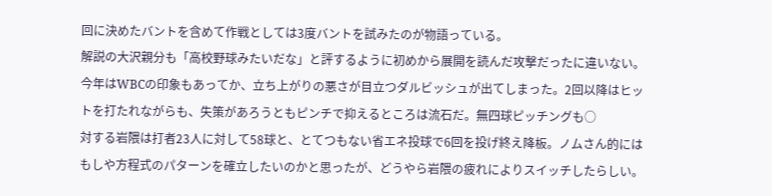回に決めたバントを含めて作戦としては3度バントを試みたのが物語っている。
解説の大沢親分も「高校野球みたいだな」と評するように初めから展開を読んだ攻撃だったに違いない。今年はWBCの印象もあってか、立ち上がりの悪さが目立つダルビッシュが出てしまった。2回以降はヒットを打たれながらも、失策があろうともピンチで抑えるところは流石だ。無四球ピッチングも○
対する岩隈は打者23人に対して58球と、とてつもない省エネ投球で6回を投げ終え降板。ノムさん的にはもしや方程式のパターンを確立したいのかと思ったが、どうやら岩隈の疲れによりスイッチしたらしい。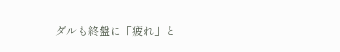ダルも終盤に「疲れ」と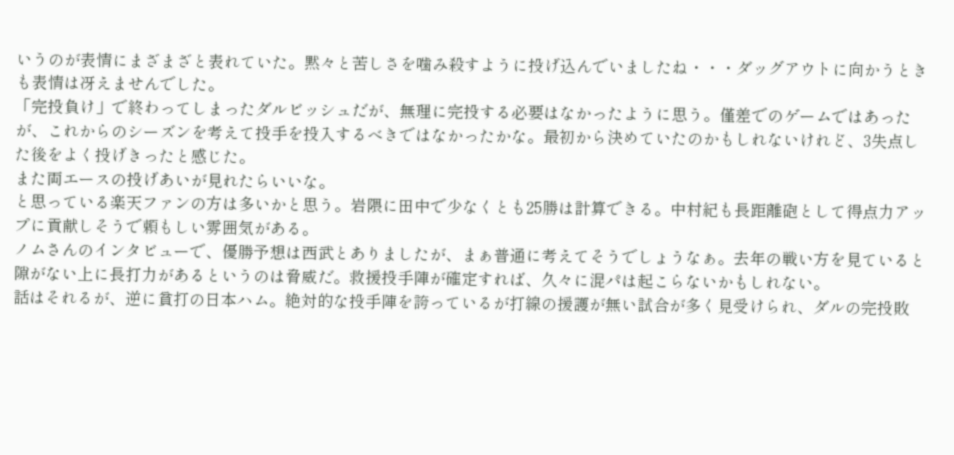いうのが表情にまざまざと表れていた。黙々と苦しさを噛み殺すように投げ込んでいましたね・・・ダッグアウトに向かうときも表情は冴えませんでした。
「完投負け」で終わってしまったダルビッシュだが、無理に完投する必要はなかったように思う。僅差でのゲームではあったが、これからのシーズンを考えて投手を投入するべきではなかったかな。最初から決めていたのかもしれないけれど、3失点した後をよく投げきったと感じた。
また両エースの投げあいが見れたらいいな。
と思っている楽天ファンの方は多いかと思う。岩隈に田中で少なくとも25勝は計算できる。中村紀も長距離砲として得点力アップに貢献しそうで頼もしい雰囲気がある。
ノムさんのインタビューで、優勝予想は西武とありましたが、まぁ普通に考えてそうでしょうなぁ。去年の戦い方を見ていると隙がない上に長打力があるというのは脅威だ。救援投手陣が確定すれば、久々に混パは起こらないかもしれない。
話はそれるが、逆に貧打の日本ハム。絶対的な投手陣を誇っているが打線の援護が無い試合が多く見受けられ、ダルの完投敗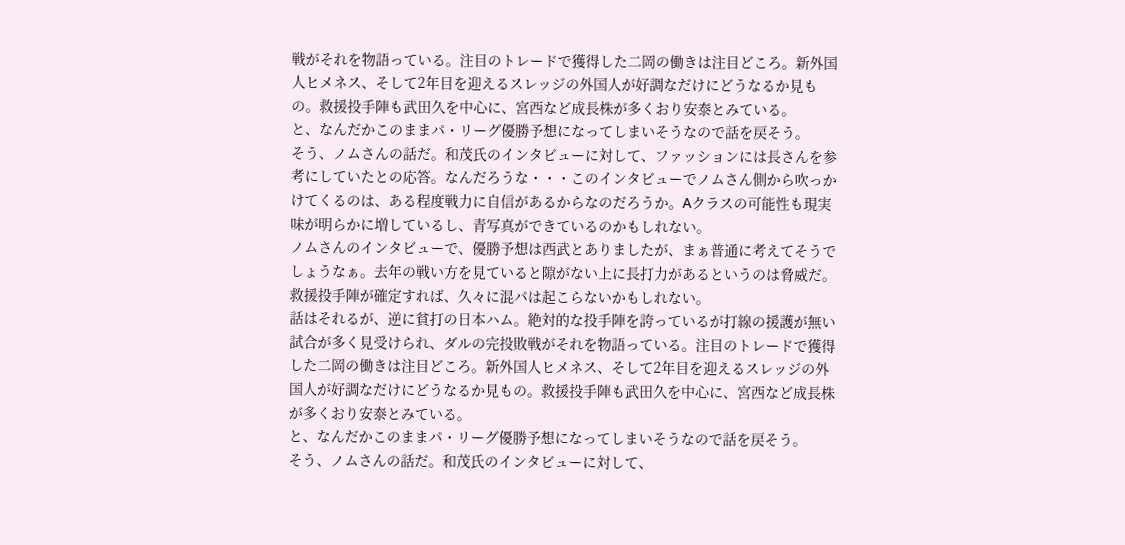戦がそれを物語っている。注目のトレードで獲得した二岡の働きは注目どころ。新外国人ヒメネス、そして2年目を迎えるスレッジの外国人が好調なだけにどうなるか見もの。救援投手陣も武田久を中心に、宮西など成長株が多くおり安泰とみている。
と、なんだかこのままパ・リーグ優勝予想になってしまいそうなので話を戻そう。
そう、ノムさんの話だ。和茂氏のインタビューに対して、ファッションには長さんを参考にしていたとの応答。なんだろうな・・・このインタビューでノムさん側から吹っかけてくるのは、ある程度戦力に自信があるからなのだろうか。Aクラスの可能性も現実味が明らかに増しているし、青写真ができているのかもしれない。
ノムさんのインタビューで、優勝予想は西武とありましたが、まぁ普通に考えてそうでしょうなぁ。去年の戦い方を見ていると隙がない上に長打力があるというのは脅威だ。救援投手陣が確定すれば、久々に混パは起こらないかもしれない。
話はそれるが、逆に貧打の日本ハム。絶対的な投手陣を誇っているが打線の援護が無い試合が多く見受けられ、ダルの完投敗戦がそれを物語っている。注目のトレードで獲得した二岡の働きは注目どころ。新外国人ヒメネス、そして2年目を迎えるスレッジの外国人が好調なだけにどうなるか見もの。救援投手陣も武田久を中心に、宮西など成長株が多くおり安泰とみている。
と、なんだかこのままパ・リーグ優勝予想になってしまいそうなので話を戻そう。
そう、ノムさんの話だ。和茂氏のインタビューに対して、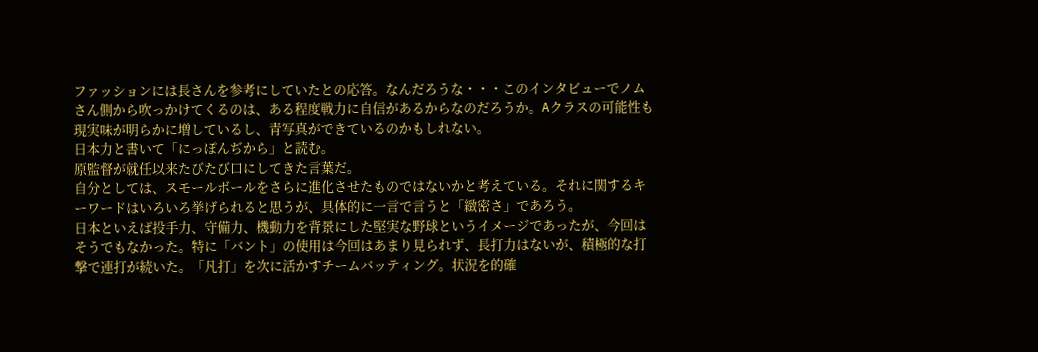ファッションには長さんを参考にしていたとの応答。なんだろうな・・・このインタビューでノムさん側から吹っかけてくるのは、ある程度戦力に自信があるからなのだろうか。Aクラスの可能性も現実味が明らかに増しているし、青写真ができているのかもしれない。
日本力と書いて「にっぽんぢから」と読む。
原監督が就任以来たびたび口にしてきた言葉だ。
自分としては、スモールボールをさらに進化させたものではないかと考えている。それに関するキーワードはいろいろ挙げられると思うが、具体的に一言で言うと「緻密さ」であろう。
日本といえば投手力、守備力、機動力を背景にした堅実な野球というイメージであったが、今回はそうでもなかった。特に「バント」の使用は今回はあまり見られず、長打力はないが、積極的な打撃で連打が続いた。「凡打」を次に活かすチームバッティング。状況を的確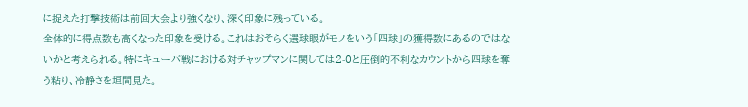に捉えた打撃技術は前回大会より強くなり、深く印象に残っている。
全体的に得点数も高くなった印象を受ける。これはおそらく選球眼がモノをいう「四球」の獲得数にあるのではないかと考えられる。特にキューバ戦における対チャップマンに関しては2-0と圧倒的不利なカウントから四球を奪う粘り、冷静さを垣間見た。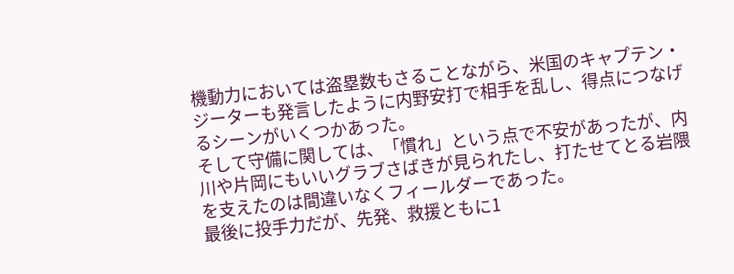機動力においては盗塁数もさることながら、米国のキャプテン・ジーターも発言したように内野安打で相手を乱し、得点につなげるシーンがいくつかあった。
そして守備に関しては、「慣れ」という点で不安があったが、内川や片岡にもいいグラブさばきが見られたし、打たせてとる岩隈を支えたのは間違いなくフィールダーであった。
最後に投手力だが、先発、救援ともに1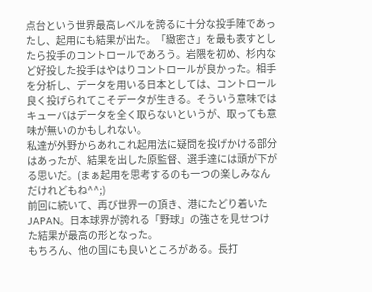点台という世界最高レベルを誇るに十分な投手陣であったし、起用にも結果が出た。「緻密さ」を最も表すとしたら投手のコントロールであろう。岩隈を初め、杉内など好投した投手はやはりコントロールが良かった。相手を分析し、データを用いる日本としては、コントロール良く投げられてこそデータが生きる。そういう意味ではキューバはデータを全く取らないというが、取っても意味が無いのかもしれない。
私達が外野からあれこれ起用法に疑問を投げかける部分はあったが、結果を出した原監督、選手達には頭が下がる思いだ。(まぁ起用を思考するのも一つの楽しみなんだけれどもね^^;)
前回に続いて、再び世界一の頂き、港にたどり着いたJAPAN。日本球界が誇れる「野球」の強さを見せつけた結果が最高の形となった。
もちろん、他の国にも良いところがある。長打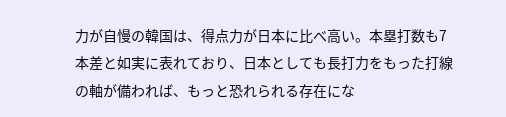力が自慢の韓国は、得点力が日本に比べ高い。本塁打数も7本差と如実に表れており、日本としても長打力をもった打線の軸が備われば、もっと恐れられる存在にな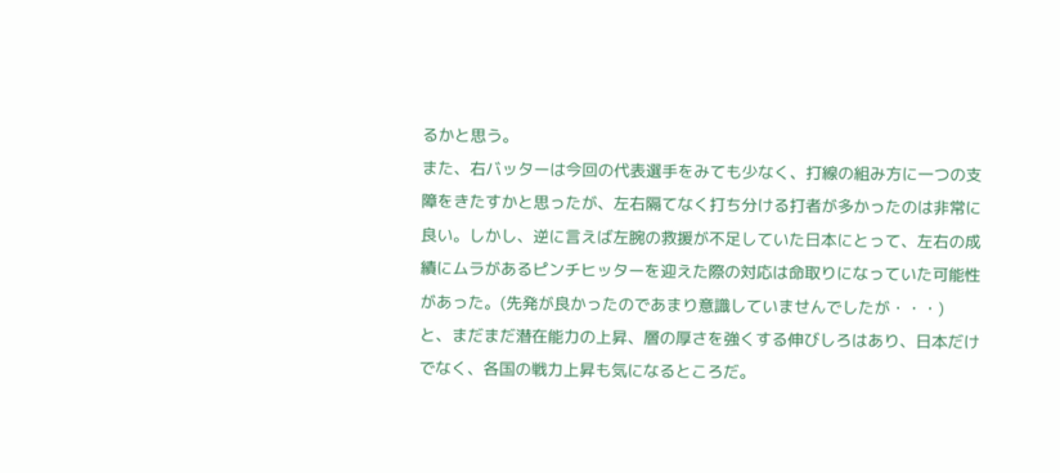るかと思う。
また、右バッターは今回の代表選手をみても少なく、打線の組み方に一つの支障をきたすかと思ったが、左右隔てなく打ち分ける打者が多かったのは非常に良い。しかし、逆に言えば左腕の救援が不足していた日本にとって、左右の成績にムラがあるピンチヒッターを迎えた際の対応は命取りになっていた可能性があった。(先発が良かったのであまり意識していませんでしたが・・・)
と、まだまだ潜在能力の上昇、層の厚さを強くする伸びしろはあり、日本だけでなく、各国の戦力上昇も気になるところだ。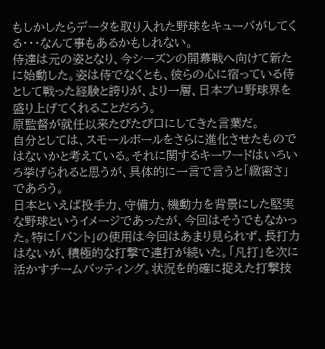もしかしたらデータを取り入れた野球をキューバがしてくる・・・なんて事もあるかもしれない。
侍達は元の姿となり、今シーズンの開幕戦へ向けて新たに始動した。姿は侍でなくとも、彼らの心に宿っている侍として戦った経験と誇りが、より一層、日本プロ野球界を盛り上げてくれることだろう。
原監督が就任以来たびたび口にしてきた言葉だ。
自分としては、スモールボールをさらに進化させたものではないかと考えている。それに関するキーワードはいろいろ挙げられると思うが、具体的に一言で言うと「緻密さ」であろう。
日本といえば投手力、守備力、機動力を背景にした堅実な野球というイメージであったが、今回はそうでもなかった。特に「バント」の使用は今回はあまり見られず、長打力はないが、積極的な打撃で連打が続いた。「凡打」を次に活かすチームバッティング。状況を的確に捉えた打撃技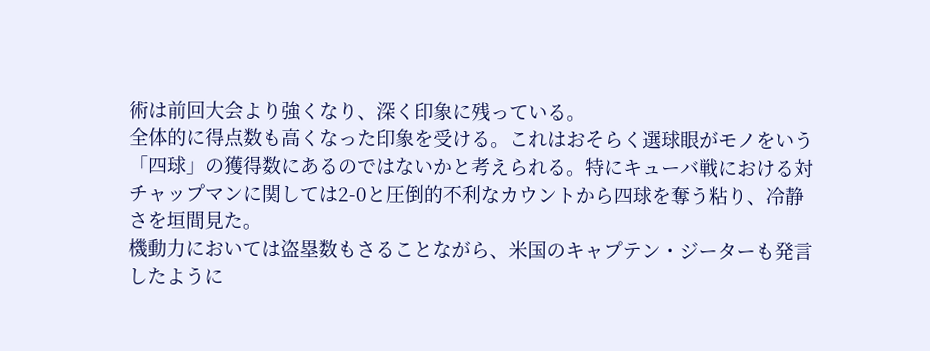術は前回大会より強くなり、深く印象に残っている。
全体的に得点数も高くなった印象を受ける。これはおそらく選球眼がモノをいう「四球」の獲得数にあるのではないかと考えられる。特にキューバ戦における対チャップマンに関しては2-0と圧倒的不利なカウントから四球を奪う粘り、冷静さを垣間見た。
機動力においては盗塁数もさることながら、米国のキャプテン・ジーターも発言したように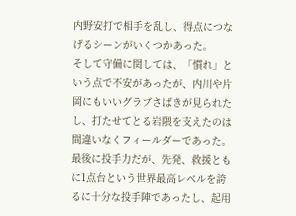内野安打で相手を乱し、得点につなげるシーンがいくつかあった。
そして守備に関しては、「慣れ」という点で不安があったが、内川や片岡にもいいグラブさばきが見られたし、打たせてとる岩隈を支えたのは間違いなくフィールダーであった。
最後に投手力だが、先発、救援ともに1点台という世界最高レベルを誇るに十分な投手陣であったし、起用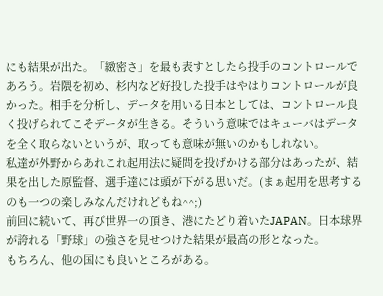にも結果が出た。「緻密さ」を最も表すとしたら投手のコントロールであろう。岩隈を初め、杉内など好投した投手はやはりコントロールが良かった。相手を分析し、データを用いる日本としては、コントロール良く投げられてこそデータが生きる。そういう意味ではキューバはデータを全く取らないというが、取っても意味が無いのかもしれない。
私達が外野からあれこれ起用法に疑問を投げかける部分はあったが、結果を出した原監督、選手達には頭が下がる思いだ。(まぁ起用を思考するのも一つの楽しみなんだけれどもね^^;)
前回に続いて、再び世界一の頂き、港にたどり着いたJAPAN。日本球界が誇れる「野球」の強さを見せつけた結果が最高の形となった。
もちろん、他の国にも良いところがある。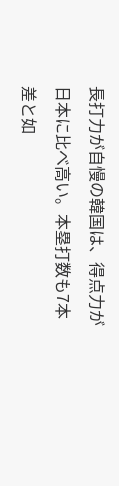長打力が自慢の韓国は、得点力が日本に比べ高い。本塁打数も7本差と如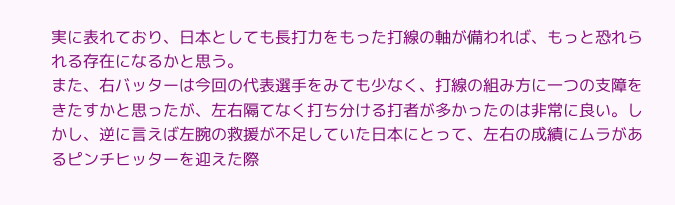実に表れており、日本としても長打力をもった打線の軸が備われば、もっと恐れられる存在になるかと思う。
また、右バッターは今回の代表選手をみても少なく、打線の組み方に一つの支障をきたすかと思ったが、左右隔てなく打ち分ける打者が多かったのは非常に良い。しかし、逆に言えば左腕の救援が不足していた日本にとって、左右の成績にムラがあるピンチヒッターを迎えた際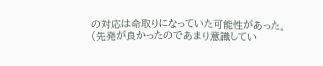の対応は命取りになっていた可能性があった。(先発が良かったのであまり意識してい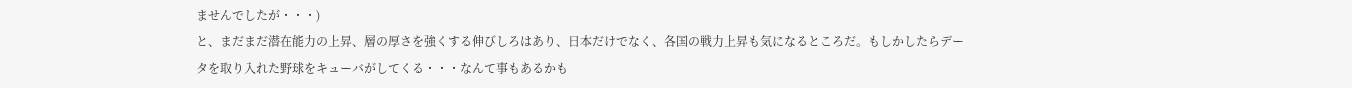ませんでしたが・・・)
と、まだまだ潜在能力の上昇、層の厚さを強くする伸びしろはあり、日本だけでなく、各国の戦力上昇も気になるところだ。もしかしたらデータを取り入れた野球をキューバがしてくる・・・なんて事もあるかも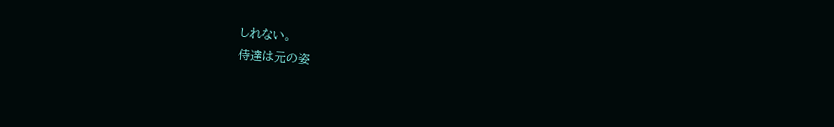しれない。
侍達は元の姿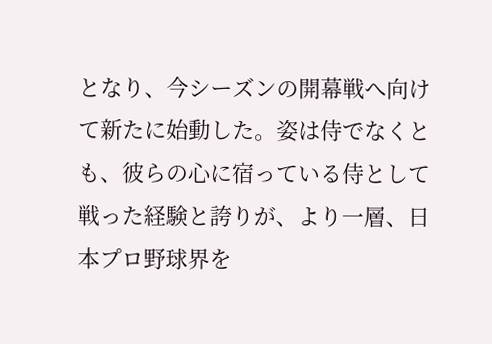となり、今シーズンの開幕戦へ向けて新たに始動した。姿は侍でなくとも、彼らの心に宿っている侍として戦った経験と誇りが、より一層、日本プロ野球界を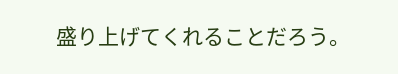盛り上げてくれることだろう。